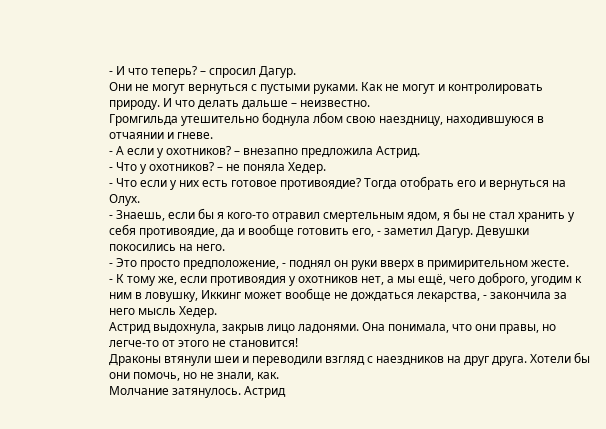- И что теперь? – спросил Дагур.
Они не могут вернуться с пустыми руками. Как не могут и контролировать природу. И что делать дальше – неизвестно.
Громгильда утешительно боднула лбом свою наездницу, находившуюся в отчаянии и гневе.
- А если у охотников? – внезапно предложила Астрид.
- Что у охотников? – не поняла Хедер.
- Что если у них есть готовое противоядие? Тогда отобрать его и вернуться на Олух.
- Знаешь, если бы я кого-то отравил смертельным ядом, я бы не стал хранить у себя противоядие, да и вообще готовить его, - заметил Дагур. Девушки покосились на него.
- Это просто предположение, - поднял он руки вверх в примирительном жесте.
- К тому же, если противоядия у охотников нет, а мы ещё, чего доброго, угодим к ним в ловушку, Иккинг может вообще не дождаться лекарства, - закончила за него мысль Хедер.
Астрид выдохнула, закрыв лицо ладонями. Она понимала, что они правы, но легче-то от этого не становится!
Драконы втянули шеи и переводили взгляд с наездников на друг друга. Хотели бы они помочь, но не знали, как.
Молчание затянулось. Астрид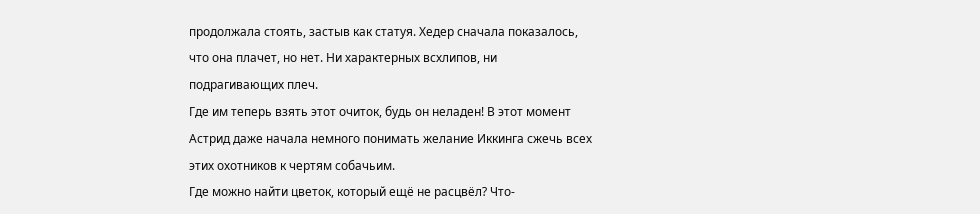продолжала стоять, застыв как статуя. Хедер сначала показалось, что она плачет, но нет. Ни характерных всхлипов, ни подрагивающих плеч.
Где им теперь взять этот очиток, будь он неладен! В этот момент Астрид даже начала немного понимать желание Иккинга сжечь всех этих охотников к чертям собачьим.
Где можно найти цветок, который ещё не расцвёл? Что-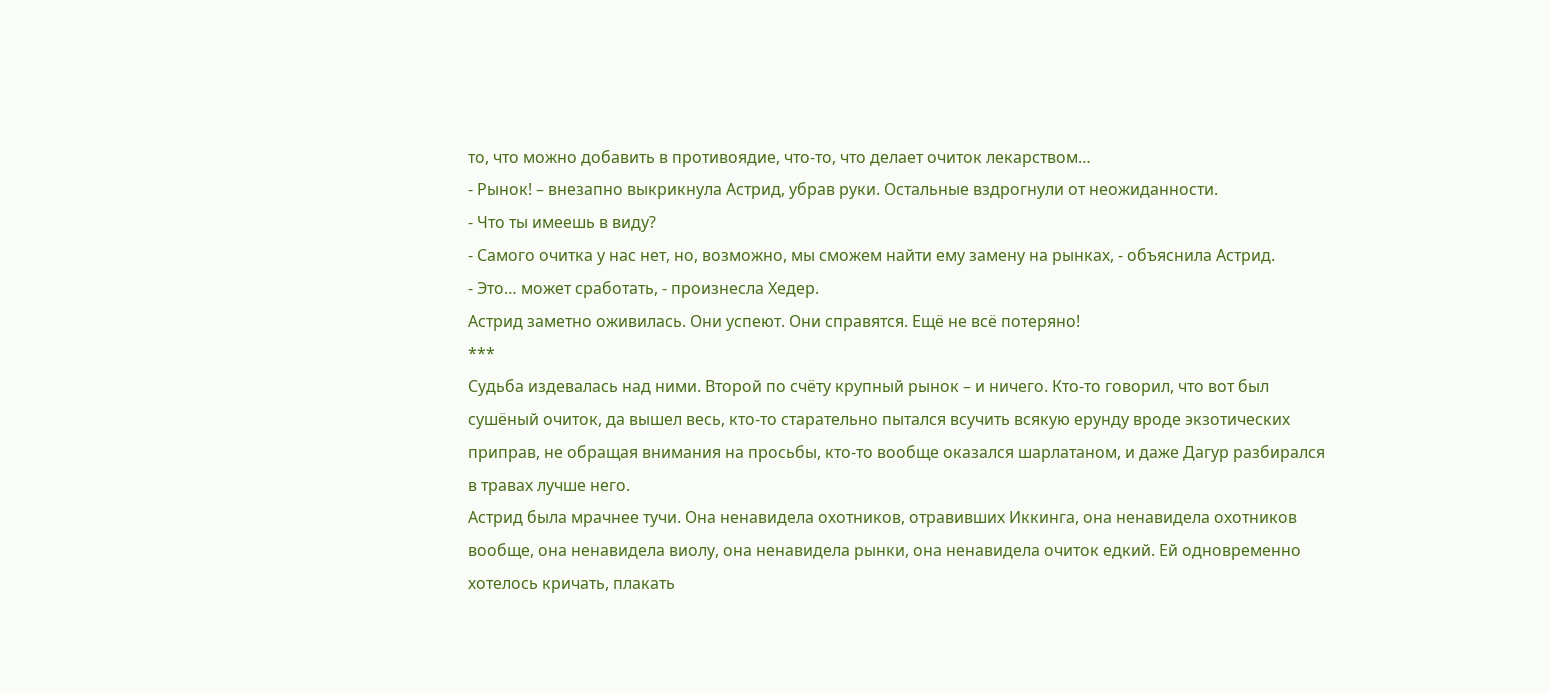то, что можно добавить в противоядие, что-то, что делает очиток лекарством…
- Рынок! – внезапно выкрикнула Астрид, убрав руки. Остальные вздрогнули от неожиданности.
- Что ты имеешь в виду?
- Самого очитка у нас нет, но, возможно, мы сможем найти ему замену на рынках, - объяснила Астрид.
- Это… может сработать, - произнесла Хедер.
Астрид заметно оживилась. Они успеют. Они справятся. Ещё не всё потеряно!
***
Судьба издевалась над ними. Второй по счёту крупный рынок – и ничего. Кто-то говорил, что вот был сушёный очиток, да вышел весь, кто-то старательно пытался всучить всякую ерунду вроде экзотических приправ, не обращая внимания на просьбы, кто-то вообще оказался шарлатаном, и даже Дагур разбирался в травах лучше него.
Астрид была мрачнее тучи. Она ненавидела охотников, отравивших Иккинга, она ненавидела охотников вообще, она ненавидела виолу, она ненавидела рынки, она ненавидела очиток едкий. Ей одновременно хотелось кричать, плакать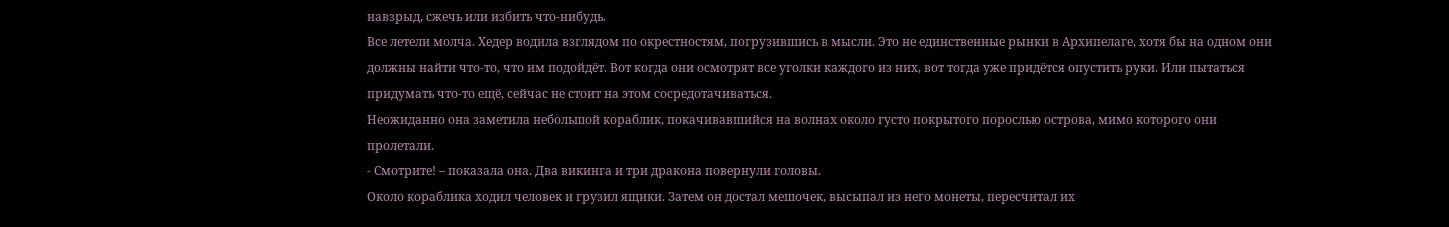навзрыд, сжечь или избить что-нибудь.
Все летели молча. Хедер водила взглядом по окрестностям, погрузившись в мысли. Это не единственные рынки в Архипелаге, хотя бы на одном они должны найти что-то, что им подойдёт. Вот когда они осмотрят все уголки каждого из них, вот тогда уже придётся опустить руки. Или пытаться придумать что-то ещё, сейчас не стоит на этом сосредотачиваться.
Неожиданно она заметила небольшой кораблик, покачивавшийся на волнах около густо покрытого порослью острова, мимо которого они пролетали.
- Смотрите! – показала она. Два викинга и три дракона повернули головы.
Около кораблика ходил человек и грузил ящики. Затем он достал мешочек, высыпал из него монеты, пересчитал их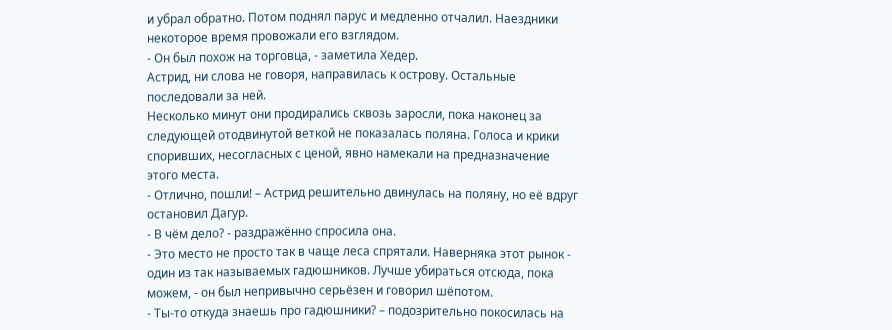и убрал обратно. Потом поднял парус и медленно отчалил. Наездники некоторое время провожали его взглядом.
- Он был похож на торговца, - заметила Хедер.
Астрид, ни слова не говоря, направилась к острову. Остальные последовали за ней.
Несколько минут они продирались сквозь заросли, пока наконец за следующей отодвинутой веткой не показалась поляна. Голоса и крики споривших, несогласных с ценой, явно намекали на предназначение этого места.
- Отлично, пошли! – Астрид решительно двинулась на поляну, но её вдруг остановил Дагур.
- В чём дело? - раздражённо спросила она.
- Это место не просто так в чаще леса спрятали. Наверняка этот рынок - один из так называемых гадюшников. Лучше убираться отсюда, пока можем, - он был непривычно серьёзен и говорил шёпотом.
- Ты-то откуда знаешь про гадюшники? – подозрительно покосилась на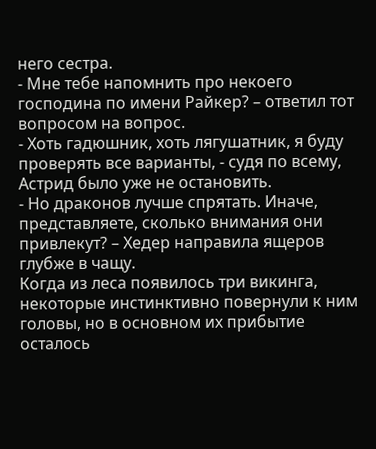него сестра.
- Мне тебе напомнить про некоего господина по имени Райкер? – ответил тот вопросом на вопрос.
- Хоть гадюшник, хоть лягушатник, я буду проверять все варианты, - судя по всему, Астрид было уже не остановить.
- Но драконов лучше спрятать. Иначе, представляете, сколько внимания они привлекут? – Хедер направила ящеров глубже в чащу.
Когда из леса появилось три викинга, некоторые инстинктивно повернули к ним головы, но в основном их прибытие осталось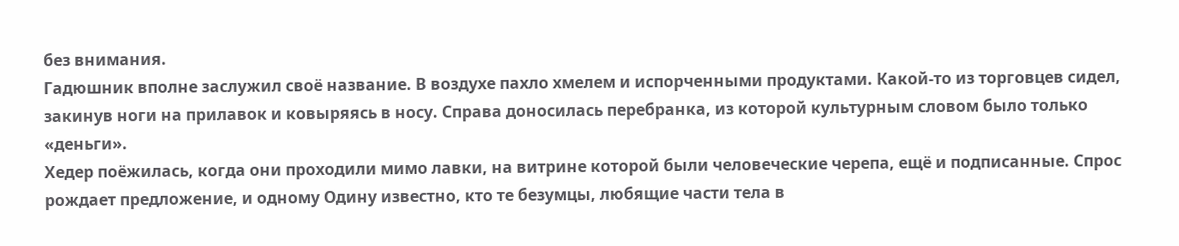без внимания.
Гадюшник вполне заслужил своё название. В воздухе пахло хмелем и испорченными продуктами. Какой-то из торговцев сидел, закинув ноги на прилавок и ковыряясь в носу. Справа доносилась перебранка, из которой культурным словом было только «деньги».
Хедер поёжилась, когда они проходили мимо лавки, на витрине которой были человеческие черепа, ещё и подписанные. Спрос рождает предложение, и одному Одину известно, кто те безумцы, любящие части тела в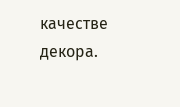качестве декора.